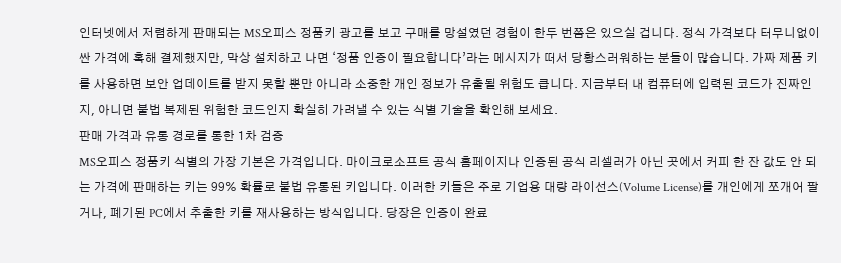인터넷에서 저렴하게 판매되는 MS오피스 정품키 광고를 보고 구매를 망설였던 경험이 한두 번쯤은 있으실 겁니다. 정식 가격보다 터무니없이 싼 가격에 혹해 결제했지만, 막상 설치하고 나면 ‘정품 인증이 필요합니다’라는 메시지가 떠서 당황스러워하는 분들이 많습니다. 가짜 제품 키를 사용하면 보안 업데이트를 받지 못할 뿐만 아니라 소중한 개인 정보가 유출될 위험도 큽니다. 지금부터 내 컴퓨터에 입력된 코드가 진짜인지, 아니면 불법 복제된 위험한 코드인지 확실히 가려낼 수 있는 식별 기술을 확인해 보세요.
판매 가격과 유통 경로를 통한 1차 검증
MS오피스 정품키 식별의 가장 기본은 가격입니다. 마이크로소프트 공식 홈페이지나 인증된 공식 리셀러가 아닌 곳에서 커피 한 잔 값도 안 되는 가격에 판매하는 키는 99% 확률로 불법 유통된 키입니다. 이러한 키들은 주로 기업용 대량 라이선스(Volume License)를 개인에게 쪼개어 팔거나, 폐기된 PC에서 추출한 키를 재사용하는 방식입니다. 당장은 인증이 완료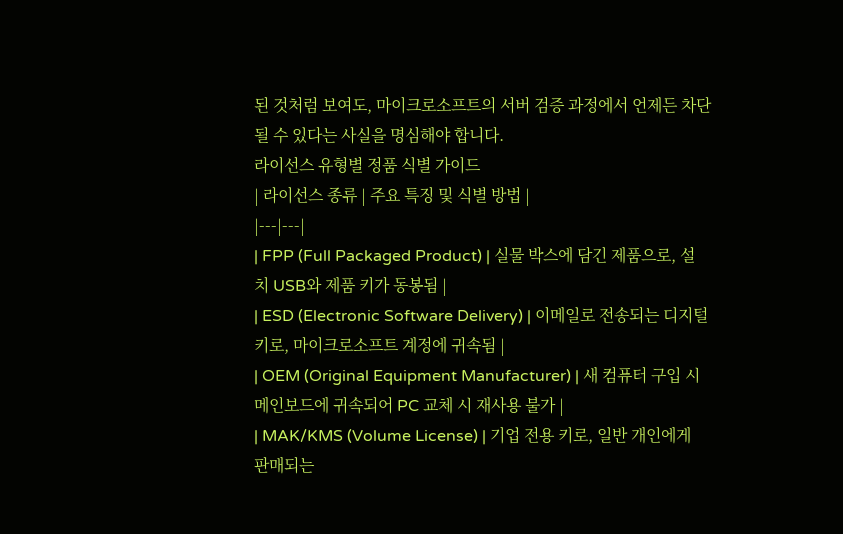된 것처럼 보여도, 마이크로소프트의 서버 검증 과정에서 언제든 차단될 수 있다는 사실을 명심해야 합니다.
라이선스 유형별 정품 식별 가이드
| 라이선스 종류 | 주요 특징 및 식별 방법 |
|---|---|
| FPP (Full Packaged Product) | 실물 박스에 담긴 제품으로, 설치 USB와 제품 키가 동봉됨 |
| ESD (Electronic Software Delivery) | 이메일로 전송되는 디지털 키로, 마이크로소프트 계정에 귀속됨 |
| OEM (Original Equipment Manufacturer) | 새 컴퓨터 구입 시 메인보드에 귀속되어 PC 교체 시 재사용 불가 |
| MAK/KMS (Volume License) | 기업 전용 키로, 일반 개인에게 판매되는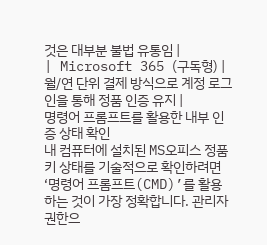것은 대부분 불법 유통임 |
| Microsoft 365 (구독형) | 월/연 단위 결제 방식으로 계정 로그인을 통해 정품 인증 유지 |
명령어 프롬프트를 활용한 내부 인증 상태 확인
내 컴퓨터에 설치된 MS오피스 정품키 상태를 기술적으로 확인하려면 ‘명령어 프롬프트(CMD)’를 활용하는 것이 가장 정확합니다. 관리자 권한으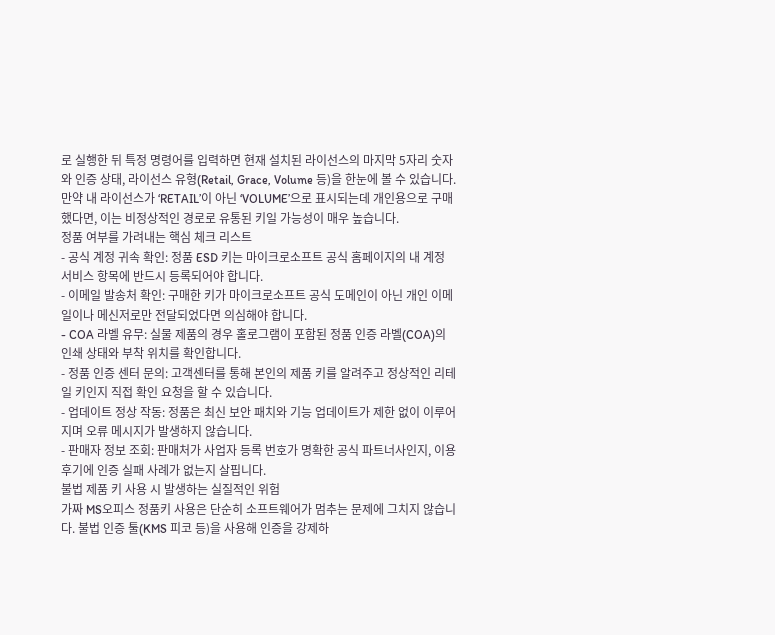로 실행한 뒤 특정 명령어를 입력하면 현재 설치된 라이선스의 마지막 5자리 숫자와 인증 상태, 라이선스 유형(Retail, Grace, Volume 등)을 한눈에 볼 수 있습니다. 만약 내 라이선스가 ‘RETAIL’이 아닌 ‘VOLUME’으로 표시되는데 개인용으로 구매했다면, 이는 비정상적인 경로로 유통된 키일 가능성이 매우 높습니다.
정품 여부를 가려내는 핵심 체크 리스트
- 공식 계정 귀속 확인: 정품 ESD 키는 마이크로소프트 공식 홈페이지의 내 계정 서비스 항목에 반드시 등록되어야 합니다.
- 이메일 발송처 확인: 구매한 키가 마이크로소프트 공식 도메인이 아닌 개인 이메일이나 메신저로만 전달되었다면 의심해야 합니다.
- COA 라벨 유무: 실물 제품의 경우 홀로그램이 포함된 정품 인증 라벨(COA)의 인쇄 상태와 부착 위치를 확인합니다.
- 정품 인증 센터 문의: 고객센터를 통해 본인의 제품 키를 알려주고 정상적인 리테일 키인지 직접 확인 요청을 할 수 있습니다.
- 업데이트 정상 작동: 정품은 최신 보안 패치와 기능 업데이트가 제한 없이 이루어지며 오류 메시지가 발생하지 않습니다.
- 판매자 정보 조회: 판매처가 사업자 등록 번호가 명확한 공식 파트너사인지, 이용 후기에 인증 실패 사례가 없는지 살핍니다.
불법 제품 키 사용 시 발생하는 실질적인 위험
가짜 MS오피스 정품키 사용은 단순히 소프트웨어가 멈추는 문제에 그치지 않습니다. 불법 인증 툴(KMS 피코 등)을 사용해 인증을 강제하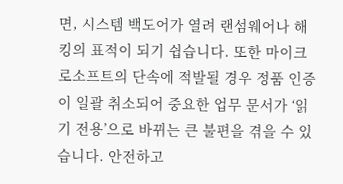면, 시스템 백도어가 열려 랜섬웨어나 해킹의 표적이 되기 쉽습니다. 또한 마이크로소프트의 단속에 적발될 경우 정품 인증이 일괄 취소되어 중요한 업무 문서가 ‘읽기 전용’으로 바뀌는 큰 불편을 겪을 수 있습니다. 안전하고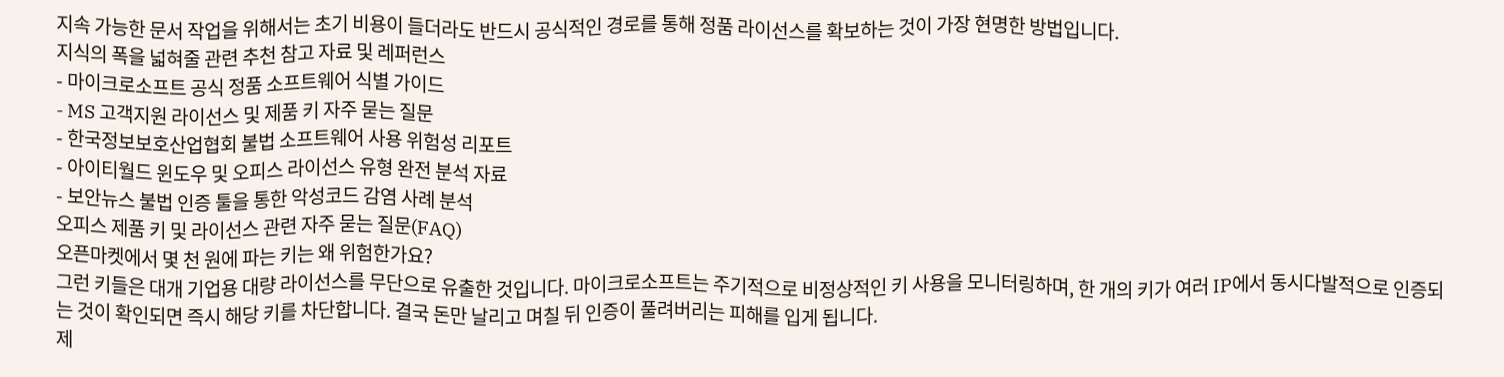지속 가능한 문서 작업을 위해서는 초기 비용이 들더라도 반드시 공식적인 경로를 통해 정품 라이선스를 확보하는 것이 가장 현명한 방법입니다.
지식의 폭을 넓혀줄 관련 추천 참고 자료 및 레퍼런스
- 마이크로소프트 공식 정품 소프트웨어 식별 가이드
- MS 고객지원 라이선스 및 제품 키 자주 묻는 질문
- 한국정보보호산업협회 불법 소프트웨어 사용 위험성 리포트
- 아이티월드 윈도우 및 오피스 라이선스 유형 완전 분석 자료
- 보안뉴스 불법 인증 툴을 통한 악성코드 감염 사례 분석
오피스 제품 키 및 라이선스 관련 자주 묻는 질문(FAQ)
오픈마켓에서 몇 천 원에 파는 키는 왜 위험한가요?
그런 키들은 대개 기업용 대량 라이선스를 무단으로 유출한 것입니다. 마이크로소프트는 주기적으로 비정상적인 키 사용을 모니터링하며, 한 개의 키가 여러 IP에서 동시다발적으로 인증되는 것이 확인되면 즉시 해당 키를 차단합니다. 결국 돈만 날리고 며칠 뒤 인증이 풀려버리는 피해를 입게 됩니다.
제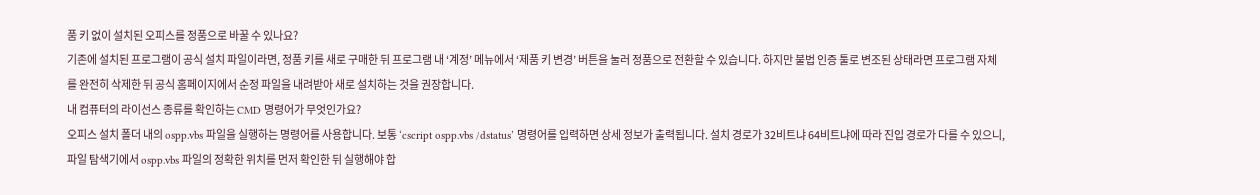품 키 없이 설치된 오피스를 정품으로 바꿀 수 있나요?
기존에 설치된 프로그램이 공식 설치 파일이라면, 정품 키를 새로 구매한 뒤 프로그램 내 ‘계정’ 메뉴에서 ‘제품 키 변경’ 버튼을 눌러 정품으로 전환할 수 있습니다. 하지만 불법 인증 툴로 변조된 상태라면 프로그램 자체를 완전히 삭제한 뒤 공식 홈페이지에서 순정 파일을 내려받아 새로 설치하는 것을 권장합니다.
내 컴퓨터의 라이선스 종류를 확인하는 CMD 명령어가 무엇인가요?
오피스 설치 폴더 내의 ospp.vbs 파일을 실행하는 명령어를 사용합니다. 보통 ‘cscript ospp.vbs /dstatus’ 명령어를 입력하면 상세 정보가 출력됩니다. 설치 경로가 32비트냐 64비트냐에 따라 진입 경로가 다를 수 있으니, 파일 탐색기에서 ospp.vbs 파일의 정확한 위치를 먼저 확인한 뒤 실행해야 합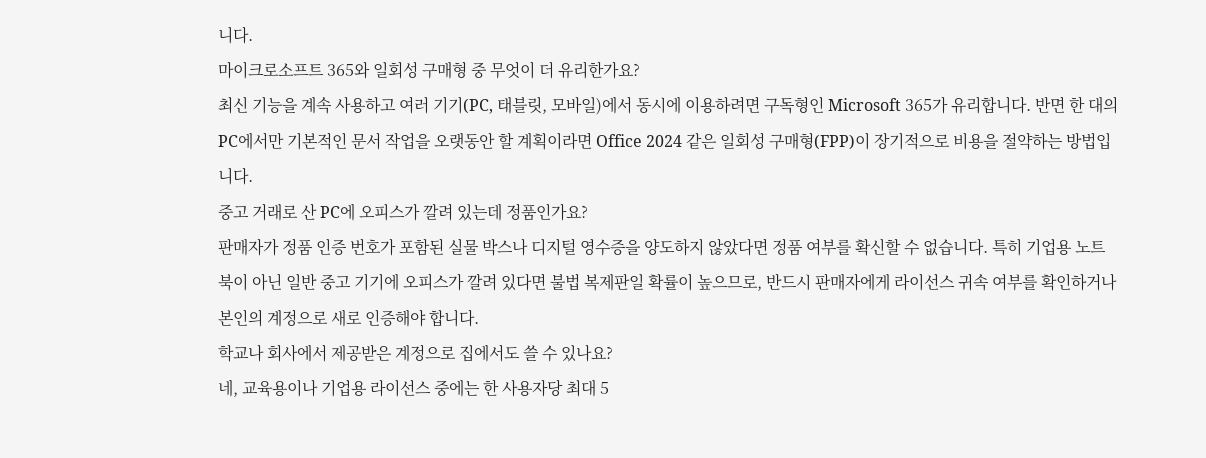니다.
마이크로소프트 365와 일회성 구매형 중 무엇이 더 유리한가요?
최신 기능을 계속 사용하고 여러 기기(PC, 태블릿, 모바일)에서 동시에 이용하려면 구독형인 Microsoft 365가 유리합니다. 반면 한 대의 PC에서만 기본적인 문서 작업을 오랫동안 할 계획이라면 Office 2024 같은 일회성 구매형(FPP)이 장기적으로 비용을 절약하는 방법입니다.
중고 거래로 산 PC에 오피스가 깔려 있는데 정품인가요?
판매자가 정품 인증 번호가 포함된 실물 박스나 디지털 영수증을 양도하지 않았다면 정품 여부를 확신할 수 없습니다. 특히 기업용 노트북이 아닌 일반 중고 기기에 오피스가 깔려 있다면 불법 복제판일 확률이 높으므로, 반드시 판매자에게 라이선스 귀속 여부를 확인하거나 본인의 계정으로 새로 인증해야 합니다.
학교나 회사에서 제공받은 계정으로 집에서도 쓸 수 있나요?
네, 교육용이나 기업용 라이선스 중에는 한 사용자당 최대 5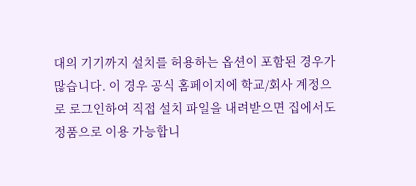대의 기기까지 설치를 허용하는 옵션이 포함된 경우가 많습니다. 이 경우 공식 홈페이지에 학교/회사 계정으로 로그인하여 직접 설치 파일을 내려받으면 집에서도 정품으로 이용 가능합니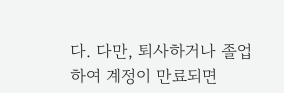다. 다만, 퇴사하거나 졸업하여 계정이 만료되면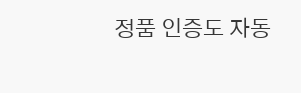정품 인증도 자동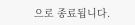으로 종료됩니다.